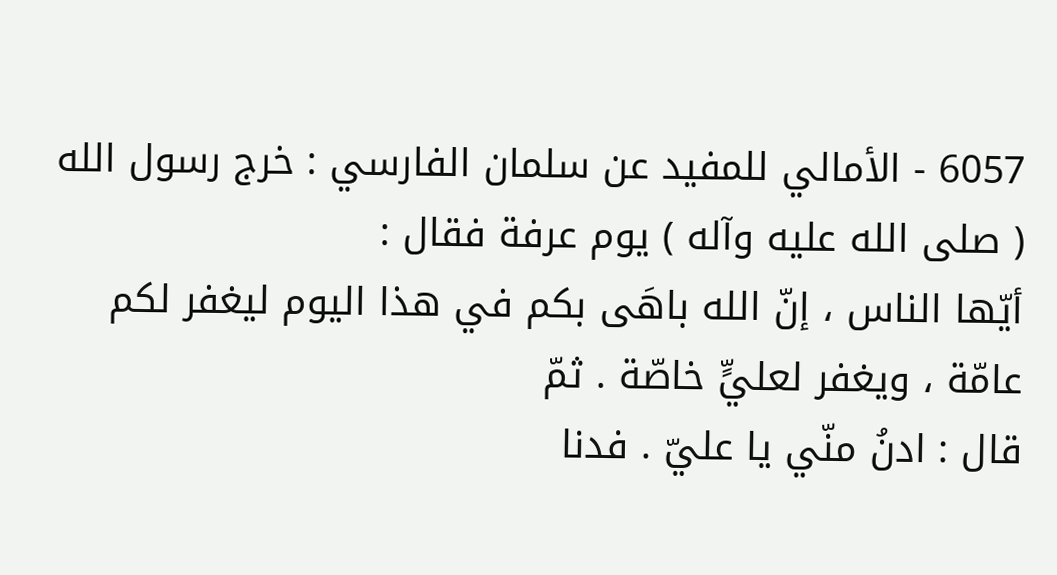6057 - الأمالي للمفيد عن سلمان الفارسي : خرج رسول الله ( صلى الله عليه وآله ) يوم عرفة فقال :
أيّها الناس ، إنّ الله باهَى بكم في هذا اليوم ليغفر لكم عامّة ، ويغفر لعليٍّ خاصّة . ثمّ
قال : ادنُ منّي يا عليّ . فدنا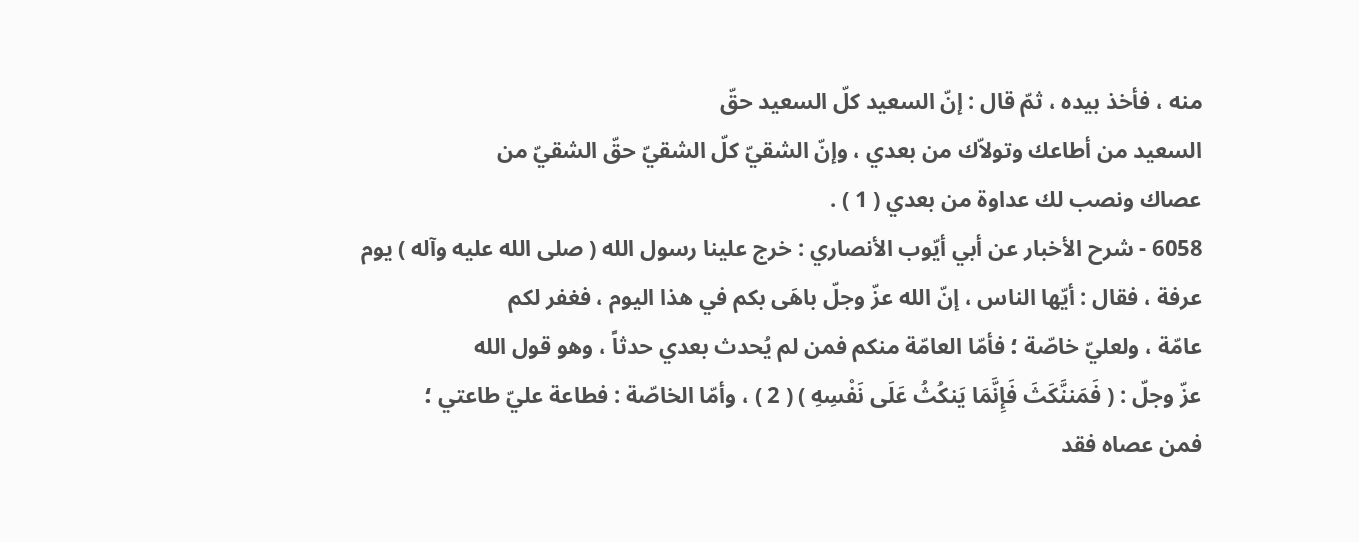منه ، فأخذ بيده ، ثمّ قال : إنّ السعيد كلّ السعيد حقّ
السعيد من أطاعك وتولاّك من بعدي ، وإنّ الشقيّ كلّ الشقيّ حقّ الشقيّ من
عصاك ونصب لك عداوة من بعدي ( 1 ) .
6058 - شرح الأخبار عن أبي أيّوب الأنصاري : خرج علينا رسول الله ( صلى الله عليه وآله ) يوم
عرفة ، فقال : أيّها الناس ، إنّ الله عزّ وجلّ باهَى بكم في هذا اليوم ، فغفر لكم
عامّة ، ولعليّ خاصّة ؛ فأمّا العامّة منكم فمن لم يُحدث بعدي حدثاً ، وهو قول الله
عزّ وجلّ : ( فَمَننَّكَثَ فَإِنَّمَا يَنكُثُ عَلَى نَفْسِهِ ) ( 2 ) ، وأمّا الخاصّة : فطاعة عليّ طاعتي ؛
فمن عصاه فقد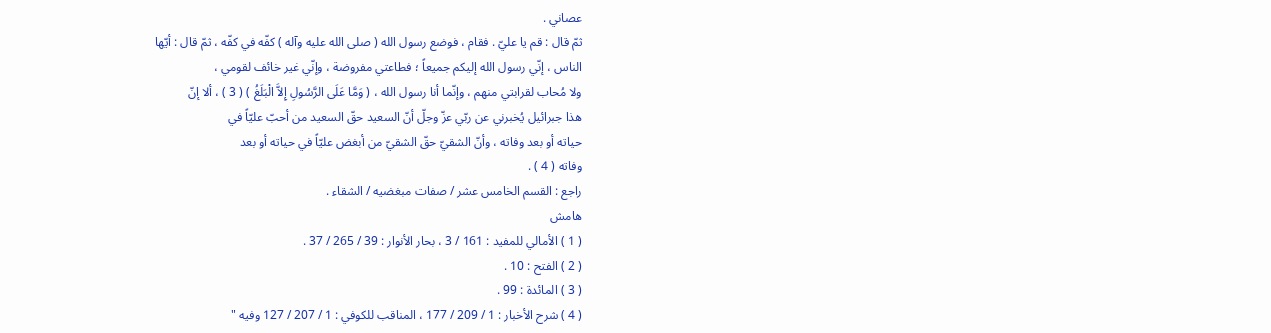عصاني .
ثمّ قال : قم يا عليّ . فقام ، فوضع رسول الله ( صلى الله عليه وآله ) كفّه في كفّه ، ثمّ قال : أيّها
الناس ، إنّي رسول الله إليكم جميعاً ؛ فطاعتي مفروضة ، وإنّي غير خائف لقومي ،
ولا مُحاب لقرابتي منهم ، وإنّما أنا رسول الله ، ( وَمَّا عَلَى الرَّسُولِ إِلاَّ الْبَلَغُ ) ( 3 ) ، ألا إنّ
هذا جبرائيل يُخبرني عن ربّي عزّ وجلّ أنّ السعيد حقّ السعيد من أحبّ عليّاً في
حياته أو بعد وفاته ، وأنّ الشقيّ حقّ الشقيّ من أبغض عليّاً في حياته أو بعد
وفاته ( 4 ) .
راجع : القسم الخامس عشر / صفات مبغضيه / الشقاء .
هامش
( 1 ) الأمالي للمفيد : 161 / 3 ، بحار الأنوار : 39 / 265 / 37 .
( 2 ) الفتح : 10 .
( 3 ) المائدة : 99 .
( 4 ) شرح الأخبار : 1 / 209 / 177 ، المناقب للكوفي : 1 / 207 / 127 وفيه "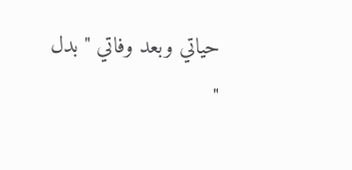حياتي وبعد وفاتي " بدل
"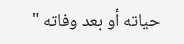حياته أو بعد وفاته "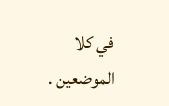في كلا الموضعين .